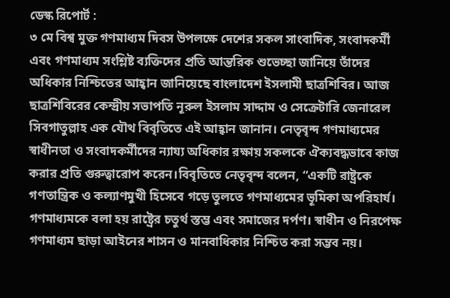ডেস্ক রিপোর্ট :
৩ মে বিশ্ব মুক্ত গণমাধ্যম দিবস উপলক্ষে দেশের সকল সাংবাদিক, সংবাদকর্মী এবং গণমাধ্যম সংশ্লিষ্ট ব্যক্তিদের প্রতি আন্তরিক শুভেচ্ছা জানিয়ে তাঁদের অধিকার নিশ্চিতের আহ্বান জানিয়েছে বাংলাদেশ ইসলামী ছাত্রশিবির। আজ ছাত্রশিবিরের কেন্দ্রীয় সভাপতি নূরুল ইসলাম সাদ্দাম ও সেক্রেটারি জেনারেল সিবগাতুল্লাহ এক যৌথ বিবৃতিতে এই আহ্বান জানান। নেতৃবৃন্দ গণমাধ্যমের স্বাধীনতা ও সংবাদকর্মীদের ন্যায্য অধিকার রক্ষায় সকলকে ঐক্যবদ্ধভাবে কাজ করার প্রতি গুরুত্বারোপ করেন।বিবৃতিতে নেতৃবৃন্দ বলেন, “একটি রাষ্ট্রকে গণতান্ত্রিক ও কল্যাণমুখী হিসেবে গড়ে তুলতে গণমাধ্যমের ভূমিকা অপরিহার্য। গণমাধ্যমকে বলা হয় রাষ্ট্রের চতুর্থ স্তম্ভ এবং সমাজের দর্পণ। স্বাধীন ও নিরপেক্ষ গণমাধ্যম ছাড়া আইনের শাসন ও মানবাধিকার নিশ্চিত করা সম্ভব নয়।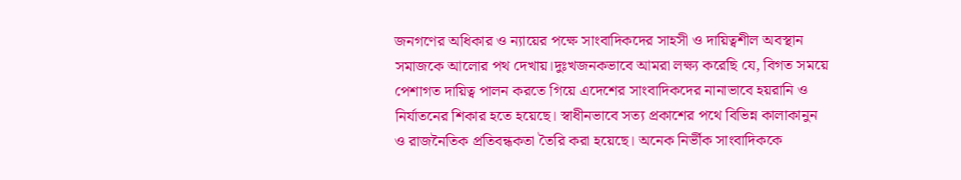জনগণের অধিকার ও ন্যায়ের পক্ষে সাংবাদিকদের সাহসী ও দায়িত্বশীল অবস্থান সমাজকে আলোর পথ দেখায়।দুঃখজনকভাবে আমরা লক্ষ্য করেছি যে, বিগত সময়ে পেশাগত দায়িত্ব পালন করতে গিয়ে এদেশের সাংবাদিকদের নানাভাবে হয়রানি ও নির্যাতনের শিকার হতে হয়েছে। স্বাধীনভাবে সত্য প্রকাশের পথে বিভিন্ন কালাকানুন ও রাজনৈতিক প্রতিবন্ধকতা তৈরি করা হয়েছে। অনেক নির্ভীক সাংবাদিককে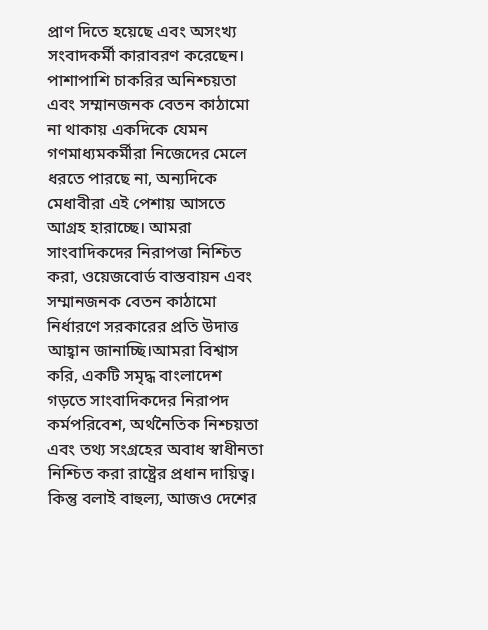প্রাণ দিতে হয়েছে এবং অসংখ্য সংবাদকর্মী কারাবরণ করেছেন। পাশাপাশি চাকরির অনিশ্চয়তা এবং সম্মানজনক বেতন কাঠামো না থাকায় একদিকে যেমন গণমাধ্যমকর্মীরা নিজেদের মেলে ধরতে পারছে না, অন্যদিকে মেধাবীরা এই পেশায় আসতে আগ্রহ হারাচ্ছে। আমরা সাংবাদিকদের নিরাপত্তা নিশ্চিত করা, ওয়েজবোর্ড বাস্তবায়ন এবং সম্মানজনক বেতন কাঠামো নির্ধারণে সরকারের প্রতি উদাত্ত আহ্বান জানাচ্ছি।আমরা বিশ্বাস করি, একটি সমৃদ্ধ বাংলাদেশ গড়তে সাংবাদিকদের নিরাপদ কর্মপরিবেশ, অর্থনৈতিক নিশ্চয়তা এবং তথ্য সংগ্রহের অবাধ স্বাধীনতা নিশ্চিত করা রাষ্ট্রের প্রধান দায়িত্ব। কিন্তু বলাই বাহুল্য, আজও দেশের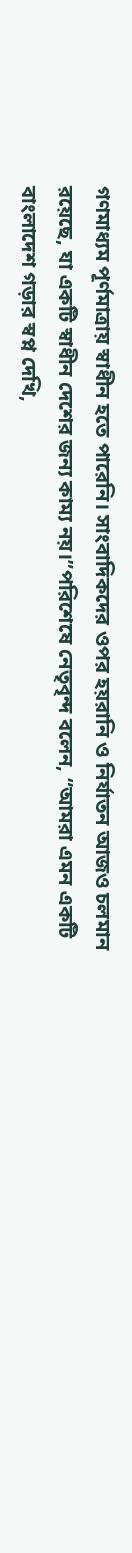গণমাধ্যম পূর্ণমাত্রায় স্বাধীন হতে পারেনি। সাংবাদিকদের ওপর হয়রানি ও নির্যাতন আজও চলমান রয়েছে, যা একটি স্বাধীন দেশের জন্য কাম্য নয়।”পরিশেষে নেতৃবৃন্দ বলেন, “আমরা এমন একটি বাংলাদেশ গড়ার স্বপ্ন দেখি,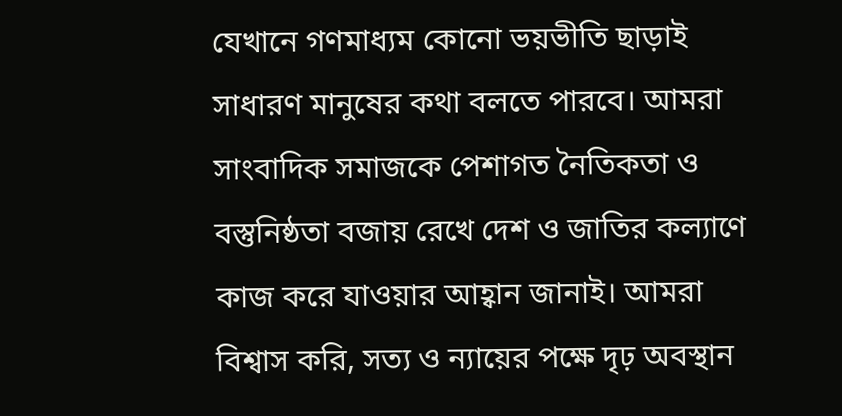যেখানে গণমাধ্যম কোনো ভয়ভীতি ছাড়াই সাধারণ মানুষের কথা বলতে পারবে। আমরা সাংবাদিক সমাজকে পেশাগত নৈতিকতা ও বস্তুনিষ্ঠতা বজায় রেখে দেশ ও জাতির কল্যাণে কাজ করে যাওয়ার আহ্বান জানাই। আমরা বিশ্বাস করি, সত্য ও ন্যায়ের পক্ষে দৃঢ় অবস্থান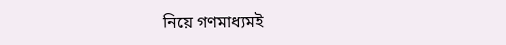নিয়ে গণমাধ্যমই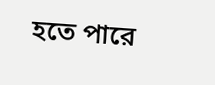হতে পারে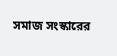সমাজ সংস্কারের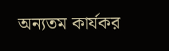অন্যতম কার্যকর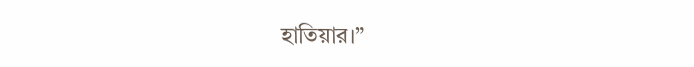হাতিয়ার।”